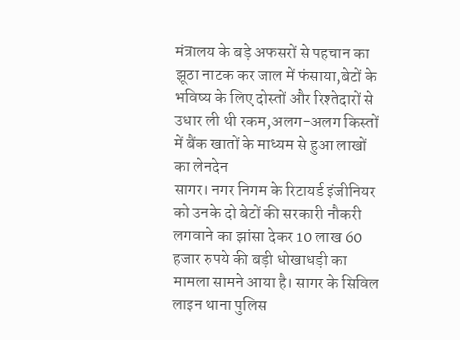मंत्रालय के बड़े अफसरों से पहचान का झूठा नाटक कर जाल में फंसाया,बेटों के भविष्य के लिए दोस्तों और रिश्तेदारों से उधार ली थी रकम,अलग-अलग किस्तों में बैंक खातों के माध्यम से हुआ लाखों का लेनदेन
सागर। नगर निगम के रिटायर्ड इंजीनियर को उनके दो बेटों की सरकारी नौकरी लगवाने का झांसा देकर 10 लाख 60 हजार रुपये की बड़ी धोखाधड़ी का मामला सामने आया है। सागर के सिविल लाइन थाना पुलिस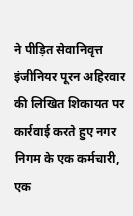ने पीड़ित सेवानिवृत्त इंजीनियर पूरन अहिरवार की लिखित शिकायत पर कार्रवाई करते हुए नगर निगम के एक कर्मचारी, एक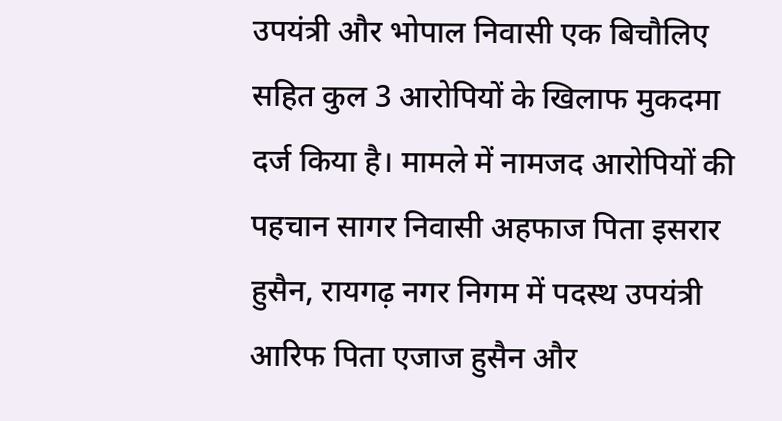उपयंत्री और भोपाल निवासी एक बिचौलिए सहित कुल 3 आरोपियों के खिलाफ मुकदमा दर्ज किया है। मामले में नामजद आरोपियों की पहचान सागर निवासी अहफाज पिता इसरार हुसैन, रायगढ़ नगर निगम में पदस्थ उपयंत्री आरिफ पिता एजाज हुसैन और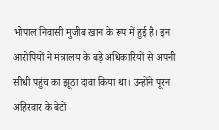भोपाल निवासी मुजीब खान के रूप में हुई है। इन आरोपियों ने मंत्रालय के बड़े अधिकारियों से अपनी सीधी पहुंच का झूठा दावा किया था। उन्होंने पूरन अहिरवार के बेटों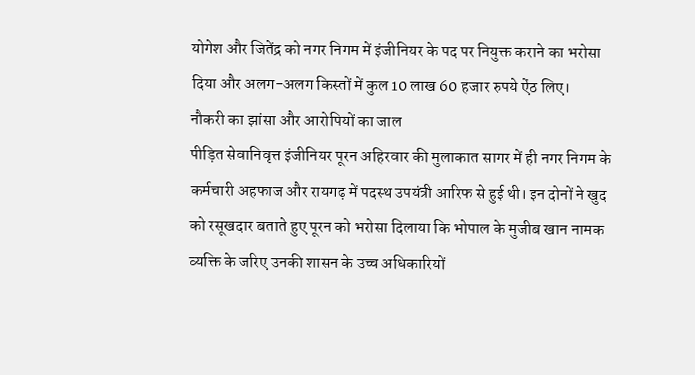योगेश और जितेंद्र को नगर निगम में इंजीनियर के पद पर नियुक्त कराने का भरोसा दिया और अलग-अलग किस्तों में कुल 10 लाख 60 हजार रुपये ऐंठ लिए।
नौकरी का झांसा और आरोपियों का जाल
पीड़ित सेवानिवृत्त इंजीनियर पूरन अहिरवार की मुलाकात सागर में ही नगर निगम के कर्मचारी अहफाज और रायगढ़ में पदस्थ उपयंत्री आरिफ से हुई थी। इन दोनों ने खुद को रसूखदार बताते हुए पूरन को भरोसा दिलाया कि भोपाल के मुजीब खान नामक व्यक्ति के जरिए उनकी शासन के उच्च अधिकारियों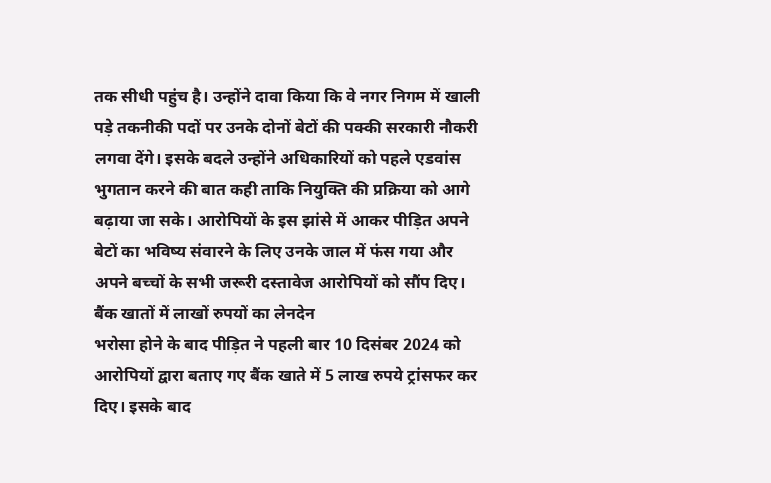तक सीधी पहुंच है। उन्होंने दावा किया कि वे नगर निगम में खाली पड़े तकनीकी पदों पर उनके दोनों बेटों की पक्की सरकारी नौकरी लगवा देंगे। इसके बदले उन्होंने अधिकारियों को पहले एडवांस भुगतान करने की बात कही ताकि नियुक्ति की प्रक्रिया को आगे बढ़ाया जा सके। आरोपियों के इस झांसे में आकर पीड़ित अपने बेटों का भविष्य संवारने के लिए उनके जाल में फंस गया और अपने बच्चों के सभी जरूरी दस्तावेज आरोपियों को सौंप दिए।
बैंक खातों में लाखों रुपयों का लेनदेन
भरोसा होने के बाद पीड़ित ने पहली बार 10 दिसंबर 2024 को आरोपियों द्वारा बताए गए बैंक खाते में 5 लाख रुपये ट्रांसफर कर दिए। इसके बाद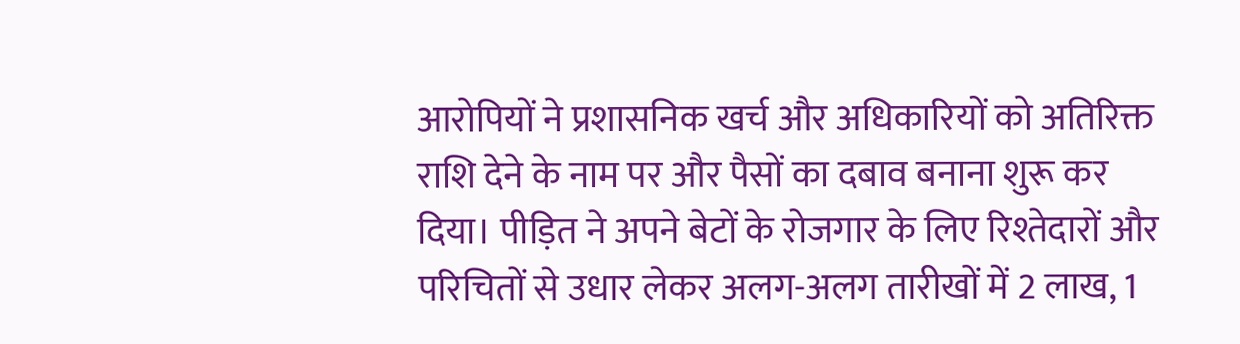आरोपियों ने प्रशासनिक खर्च और अधिकारियों को अतिरिक्त राशि देने के नाम पर और पैसों का दबाव बनाना शुरू कर दिया। पीड़ित ने अपने बेटों के रोजगार के लिए रिश्तेदारों और परिचितों से उधार लेकर अलग-अलग तारीखों में 2 लाख, 1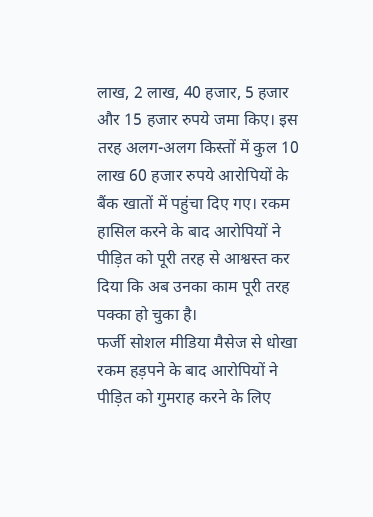लाख, 2 लाख, 40 हजार, 5 हजार और 15 हजार रुपये जमा किए। इस तरह अलग-अलग किस्तों में कुल 10 लाख 60 हजार रुपये आरोपियों के बैंक खातों में पहुंचा दिए गए। रकम हासिल करने के बाद आरोपियों ने पीड़ित को पूरी तरह से आश्वस्त कर दिया कि अब उनका काम पूरी तरह पक्का हो चुका है।
फर्जी सोशल मीडिया मैसेज से धोखा
रकम हड़पने के बाद आरोपियों ने पीड़ित को गुमराह करने के लिए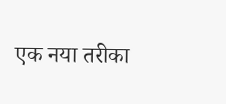एक नया तरीका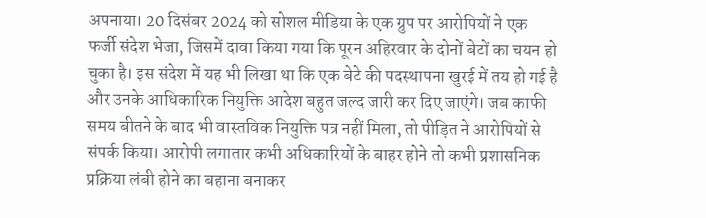अपनाया। 20 दिसंबर 2024 को सोशल मीडिया के एक ग्रुप पर आरोपियों ने एक फर्जी संदेश भेजा, जिसमें दावा किया गया कि पूरन अहिरवार के दोनों बेटों का चयन हो चुका है। इस संदेश में यह भी लिखा था कि एक बेटे की पदस्थापना खुरई में तय हो गई है और उनके आधिकारिक नियुक्ति आदेश बहुत जल्द जारी कर दिए जाएंगे। जब काफी समय बीतने के बाद भी वास्तविक नियुक्ति पत्र नहीं मिला, तो पीड़ित ने आरोपियों से संपर्क किया। आरोपी लगातार कभी अधिकारियों के बाहर होने तो कभी प्रशासनिक प्रक्रिया लंबी होने का बहाना बनाकर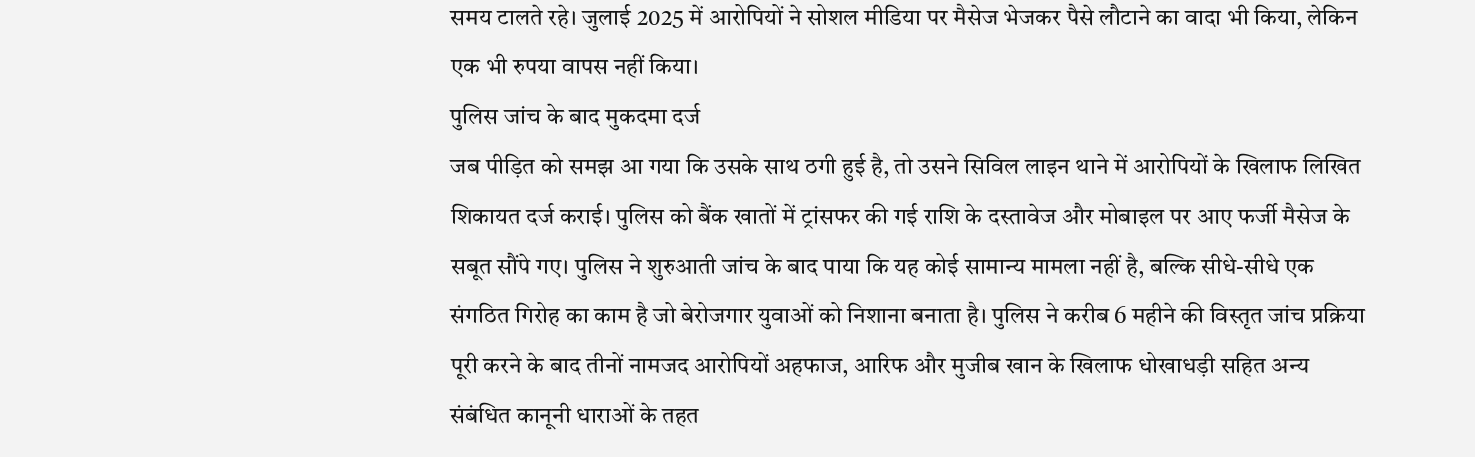समय टालते रहे। जुलाई 2025 में आरोपियों ने सोशल मीडिया पर मैसेज भेजकर पैसे लौटाने का वादा भी किया, लेकिन एक भी रुपया वापस नहीं किया।
पुलिस जांच के बाद मुकदमा दर्ज
जब पीड़ित को समझ आ गया कि उसके साथ ठगी हुई है, तो उसने सिविल लाइन थाने में आरोपियों के खिलाफ लिखित शिकायत दर्ज कराई। पुलिस को बैंक खातों में ट्रांसफर की गई राशि के दस्तावेज और मोबाइल पर आए फर्जी मैसेज के सबूत सौंपे गए। पुलिस ने शुरुआती जांच के बाद पाया कि यह कोई सामान्य मामला नहीं है, बल्कि सीधे-सीधे एक संगठित गिरोह का काम है जो बेरोजगार युवाओं को निशाना बनाता है। पुलिस ने करीब 6 महीने की विस्तृत जांच प्रक्रिया पूरी करने के बाद तीनों नामजद आरोपियों अहफाज, आरिफ और मुजीब खान के खिलाफ धोखाधड़ी सहित अन्य संबंधित कानूनी धाराओं के तहत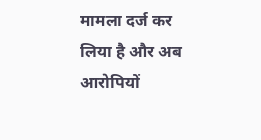मामला दर्ज कर लिया है और अब आरोपियों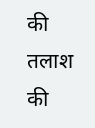की तलाश की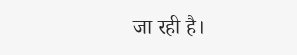जा रही है।